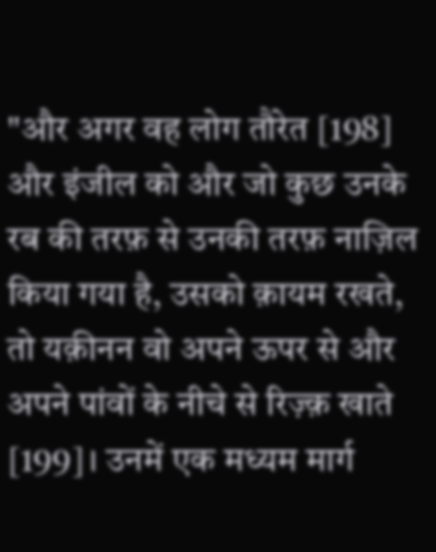"और अगर वह लोग तौरेत [198] और इंजील को और जो कुछ उनके रब की तरफ़ से उनकी तरफ़ नाज़िल किया गया है, उसको क़ायम रखते, तो यक़ीनन वो अपने ऊपर से और अपने पांवों के नीचे से रिज़्क़ खाते [199]। उनमें एक मध्यम मार्ग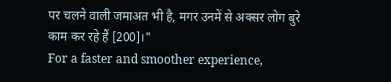पर चलने वाली जमाअत भी है, मगर उनमें से अक्सर लोग बुरे काम कर रहे हैं [200]।"
For a faster and smoother experience,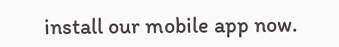install our mobile app now.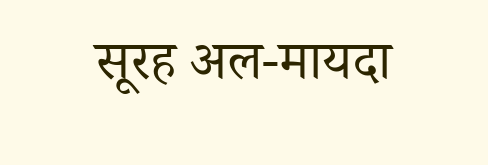सूरह अल-मायदा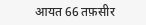आयत 66 तफ़सीर